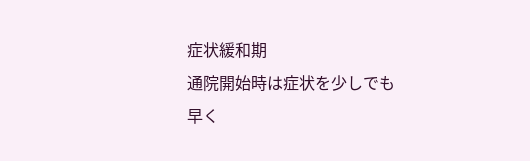症状緩和期
通院開始時は症状を少しでも
早く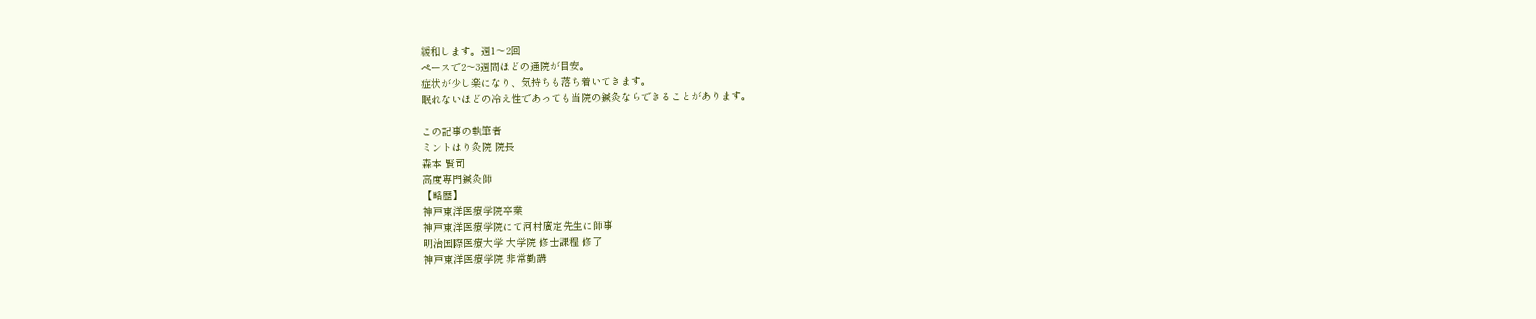緩和します。週1〜2回
ペースで2〜3週間ほどの通院が目安。
症状が少し楽になり、気持ちも落ち着いてきます。
眠れないほどの冷え性であっても当院の鍼灸ならできることがあります。

この記事の執筆者
ミントはり灸院 院長
森本 賢司
高度専門鍼灸師
【略歴】
神戸東洋医療学院卒業
神戸東洋医療学院にて河村廣定先生に師事
明治国際医療大学 大学院 修士課程 修了
神戸東洋医療学院 非常勤講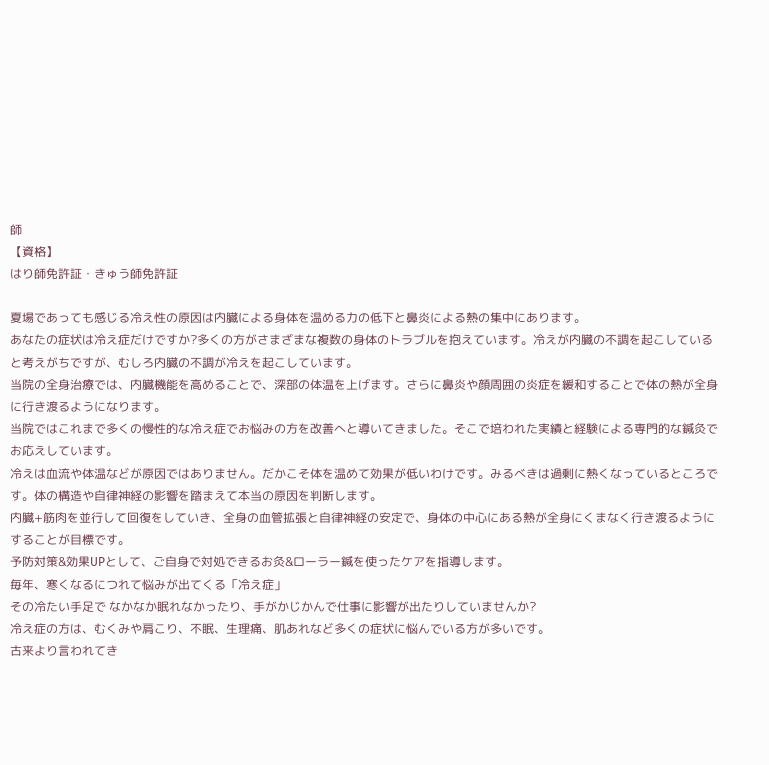師
【資格】
はり師免許証・きゅう師免許証

夏場であっても感じる冷え性の原因は内臓による身体を温める力の低下と鼻炎による熱の集中にあります。
あなたの症状は冷え症だけですか?多くの方がさまざまな複数の身体のトラブルを抱えています。冷えが内臓の不調を起こしていると考えがちですが、むしろ内臓の不調が冷えを起こしています。
当院の全身治療では、内臓機能を高めることで、深部の体温を上げます。さらに鼻炎や顔周囲の炎症を緩和することで体の熱が全身に行き渡るようになります。
当院ではこれまで多くの慢性的な冷え症でお悩みの方を改善へと導いてきました。そこで培われた実績と経験による専門的な鍼灸でお応えしています。
冷えは血流や体温などが原因ではありません。だかこそ体を温めて効果が低いわけです。みるべきは過剰に熱くなっているところです。体の構造や自律神経の影響を踏まえて本当の原因を判断します。
内臓+筋肉を並行して回復をしていき、全身の血管拡張と自律神経の安定で、身体の中心にある熱が全身にくまなく行き渡るようにすることが目標です。
予防対策&効果UPとして、ご自身で対処できるお灸&ローラー鍼を使ったケアを指導します。
毎年、寒くなるにつれて悩みが出てくる「冷え症」
その冷たい手足で なかなか眠れなかったり、手がかじかんで仕事に影響が出たりしていませんか?
冷え症の方は、むくみや肩こり、不眠、生理痛、肌あれなど多くの症状に悩んでいる方が多いです。
古来より言われてき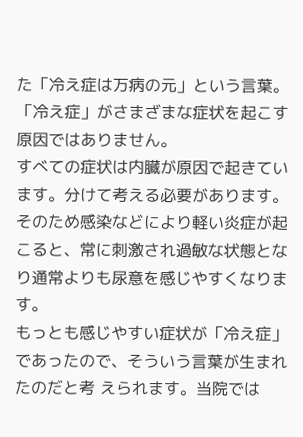た「冷え症は万病の元」という言葉。「冷え症」がさまざまな症状を起こす原因ではありません。
すべての症状は内臓が原因で起きています。分けて考える必要があります。
そのため感染などにより軽い炎症が起こると、常に刺激され過敏な状態となり通常よりも尿意を感じやすくなります。
もっとも感じやすい症状が「冷え症」であったので、そういう言葉が生まれたのだと考 えられます。当院では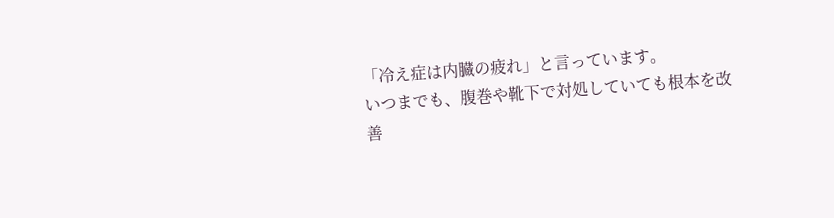「冷え症は内臓の疲れ」と言っています。
いつまでも、腹巻や靴下で対処していても根本を改善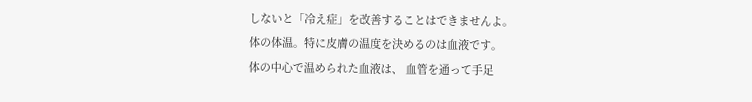しないと「冷え症」を改善することはできませんよ。
体の体温。特に皮膚の温度を決めるのは血液です。
体の中心で温められた血液は、 血管を通って手足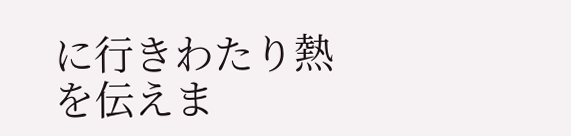に行きわたり熱を伝えま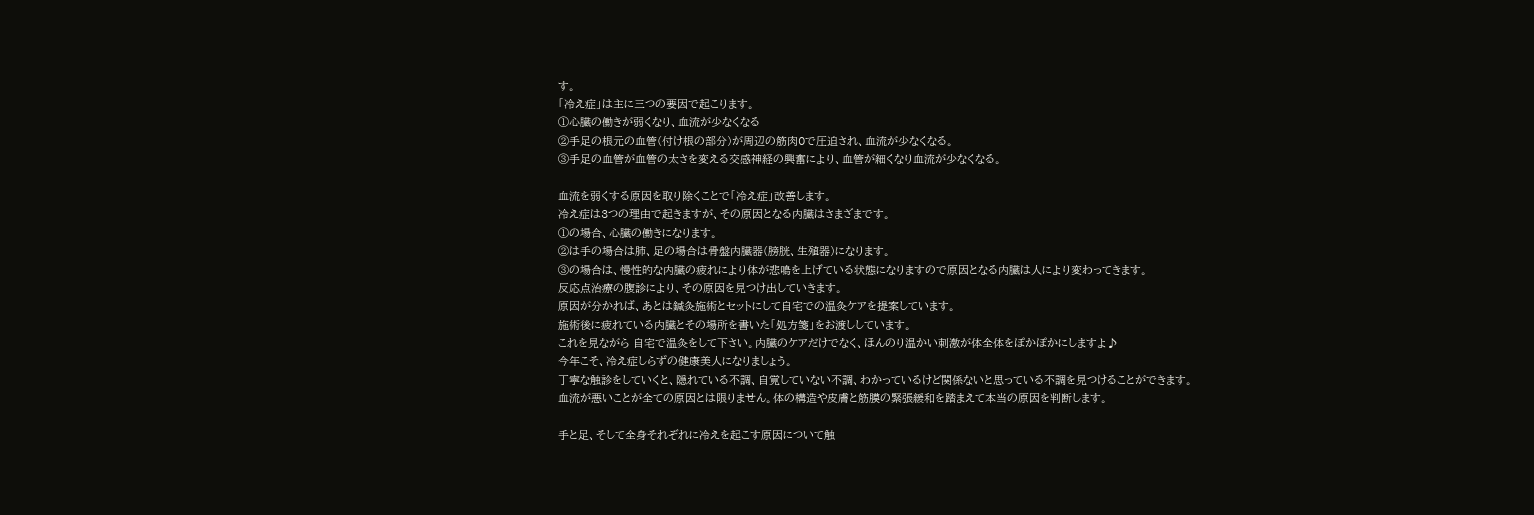す。
「冷え症」は主に三つの要因で起こります。
①心臓の働きが弱くなり、血流が少なくなる
②手足の根元の血管(付け根の部分)が周辺の筋肉0で圧迫され、血流が少なくなる。
③手足の血管が血管の太さを変える交感神経の興奮により、血管が細くなり血流が少なくなる。

血流を弱くする原因を取り除くことで「冷え症」改善します。
冷え症は3つの理由で起きますが、その原因となる内臓はさまざまです。
①の場合、心臓の働きになります。
②は手の場合は肺、足の場合は骨盤内臓器(膀胱、生殖器)になります。
③の場合は、慢性的な内臓の疲れにより体が悲鳴を上げている状態になりますので原因となる内臓は人により変わってきます。
反応点治療の腹診により、その原因を見つけ出していきます。
原因が分かれば、あとは鍼灸施術とセットにして自宅での温灸ケアを提案しています。
施術後に疲れている内臓とその場所を書いた「処方箋」をお渡ししています。
これを見ながら 自宅で温灸をして下さい。内臓のケアだけでなく、ほんのり温かい刺激が体全体をぽかぽかにしますよ♪
今年こそ、冷え症しらずの健康美人になりましょう。
丁寧な触診をしていくと、隠れている不調、自覚していない不調、わかっているけど関係ないと思っている不調を見つけることができます。
血流が悪いことが全ての原因とは限りません。体の構造や皮膚と筋膜の緊張緩和を踏まえて本当の原因を判断します。

手と足、そして全身それぞれに冷えを起こす原因について触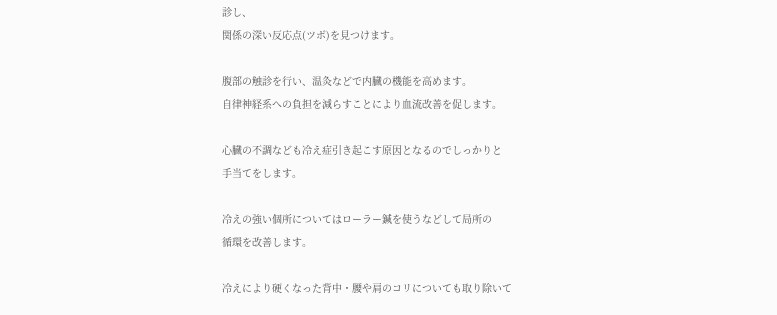診し、
関係の深い反応点(ツボ)を見つけます。

腹部の触診を行い、温灸などで内臓の機能を高めます。
自律神経系への負担を減らすことにより血流改善を促します。

心臓の不調なども冷え症引き起こす原因となるのでしっかりと
手当てをします。

冷えの強い個所についてはローラー鍼を使うなどして局所の
循環を改善します。

冷えにより硬くなった背中・腰や肩のコリについても取り除いて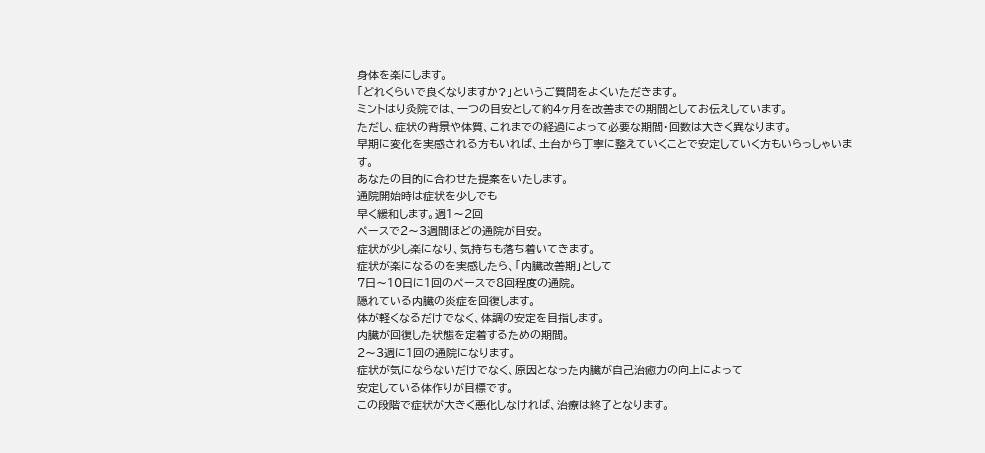身体を楽にします。
「どれくらいで良くなりますか?」というご質問をよくいただきます。
ミントはり灸院では、一つの目安として約4ヶ月を改善までの期間としてお伝えしています。
ただし、症状の背景や体質、これまでの経過によって必要な期間・回数は大きく異なります。
早期に変化を実感される方もいれば、土台から丁寧に整えていくことで安定していく方もいらっしゃいます。
あなたの目的に合わせた提案をいたします。
通院開始時は症状を少しでも
早く緩和します。週1〜2回
ペースで2〜3週間ほどの通院が目安。
症状が少し楽になり、気持ちも落ち着いてきます。
症状が楽になるのを実感したら、「内臓改善期」として
7日〜10日に1回のペースで8回程度の通院。
隠れている内臓の炎症を回復します。
体が軽くなるだけでなく、体調の安定を目指します。
内臓が回復した状態を定着するための期間。
2〜3週に1回の通院になります。
症状が気にならないだけでなく、原因となった内臓が自己治癒力の向上によって
安定している体作りが目標です。
この段階で症状が大きく悪化しなければ、治療は終了となります。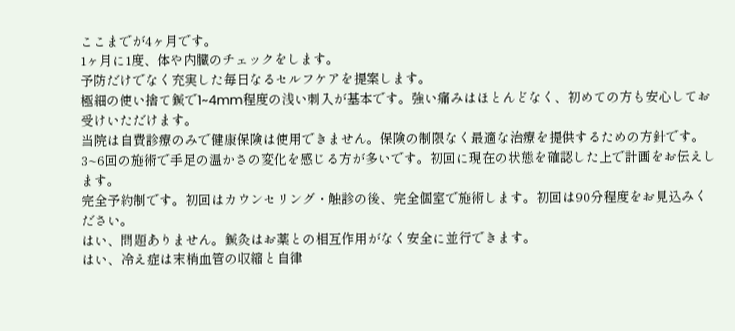ここまでが4ヶ月です。
1ヶ月に1度、体や内臓のチェックをします。
予防だけでなく充実した毎日なるセルフケアを提案します。
極細の使い捨て鍼で1~4mm程度の浅い刺入が基本です。強い痛みはほとんどなく、初めての方も安心してお受けいただけます。
当院は自費診療のみで健康保険は使用できません。保険の制限なく最適な治療を提供するための方針です。
3~6回の施術で手足の温かさの変化を感じる方が多いです。初回に現在の状態を確認した上で計画をお伝えします。
完全予約制です。初回はカウンセリング・触診の後、完全個室で施術します。初回は90分程度をお見込みください。
はい、問題ありません。鍼灸はお薬との相互作用がなく安全に並行できます。
はい、冷え症は末梢血管の収縮と自律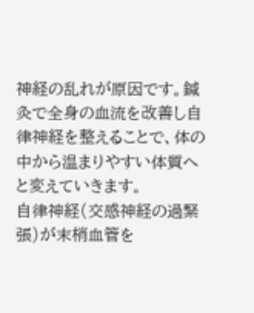神経の乱れが原因です。鍼灸で全身の血流を改善し自律神経を整えることで、体の中から温まりやすい体質へと変えていきます。
自律神経(交感神経の過緊張)が末梢血管を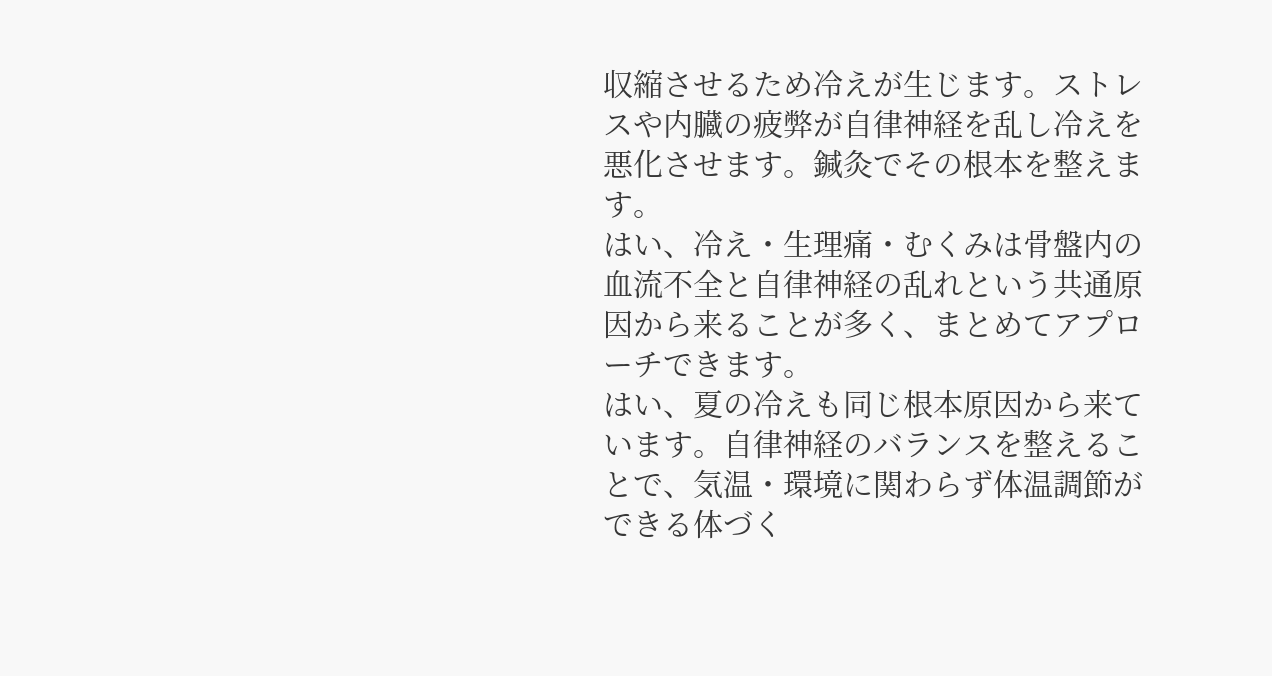収縮させるため冷えが生じます。ストレスや内臓の疲弊が自律神経を乱し冷えを悪化させます。鍼灸でその根本を整えます。
はい、冷え・生理痛・むくみは骨盤内の血流不全と自律神経の乱れという共通原因から来ることが多く、まとめてアプローチできます。
はい、夏の冷えも同じ根本原因から来ています。自律神経のバランスを整えることで、気温・環境に関わらず体温調節ができる体づく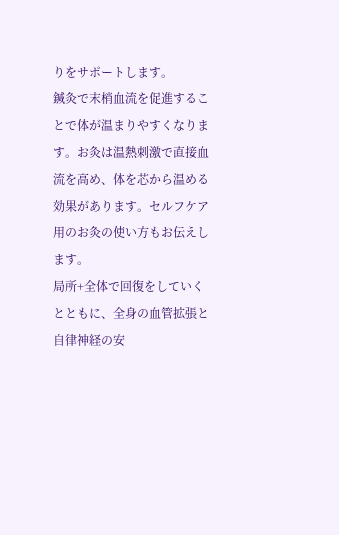りをサポートします。
鍼灸で末梢血流を促進することで体が温まりやすくなります。お灸は温熱刺激で直接血流を高め、体を芯から温める効果があります。セルフケア用のお灸の使い方もお伝えします。
局所+全体で回復をしていくとともに、全身の血管拡張と自律神経の安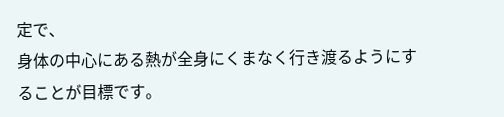定で、
身体の中心にある熱が全身にくまなく行き渡るようにすることが目標です。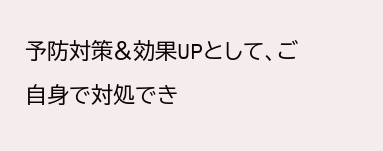予防対策&効果UPとして、ご自身で対処でき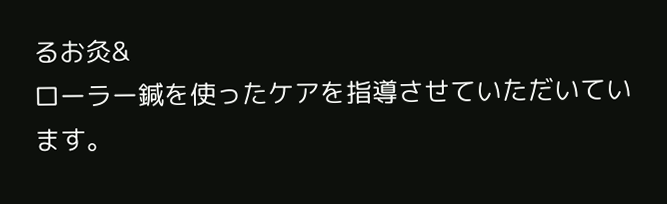るお灸&
ローラー鍼を使ったケアを指導させていただいています。